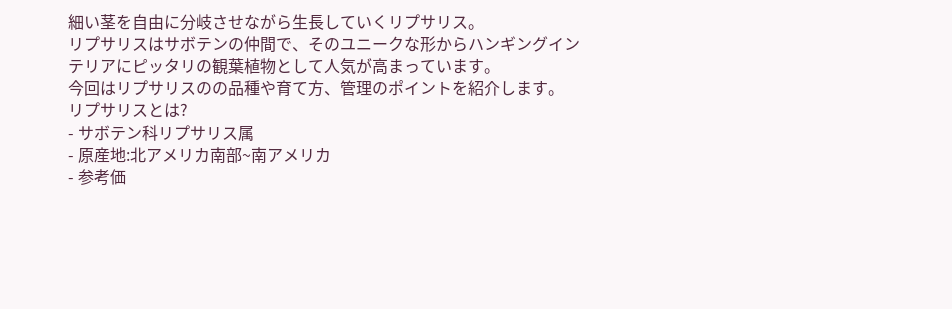細い茎を自由に分岐させながら生長していくリプサリス。
リプサリスはサボテンの仲間で、そのユニークな形からハンギングインテリアにピッタリの観葉植物として人気が高まっています。
今回はリプサリスのの品種や育て方、管理のポイントを紹介します。
リプサリスとは?
- サボテン科リプサリス属
- 原産地:北アメリカ南部~南アメリカ
- 参考価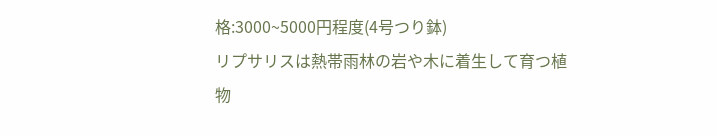格:3000~5000円程度(4号つり鉢)
リプサリスは熱帯雨林の岩や木に着生して育つ植物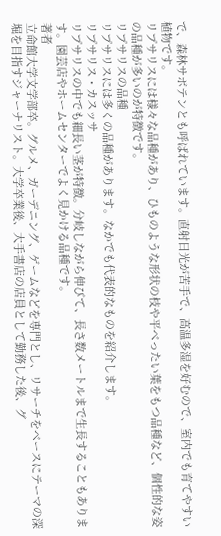で、森林サボテンとも呼ばれています。直射日光が苦手で、高温多湿を好むので、室内でも育てやすい植物です。
リプサリスには様々な品種があり、ひものような形状の枝や平べったい葉をもつ品種など、個性的な姿の品種が多いのが特徴です。
リプサリスの品種
リプサリスには多くの品種があります。なかでも代表的なものを紹介します。
リプサリス・カスッサ
リプサリスの中でも細長い茎が特徴。分岐しながら伸びて、長さ数メートルまで生長することもあります。園芸店やホームセンターでよく見かける品種です。
著者
立命館大学文学部卒。グルメ、ガーデニング、ゲームなどを専門とし、リサーチをベースにテーマの深堀を目指すジャーナリスト。大学卒業後、大手書店の店員として勤務した後、グ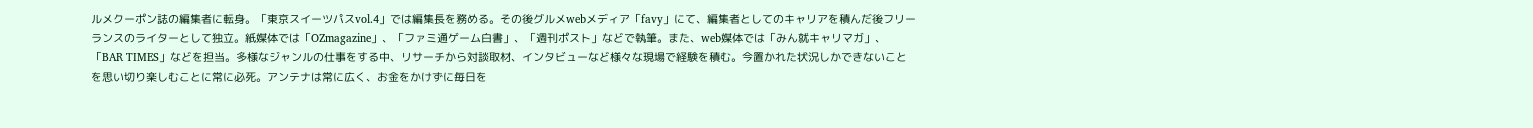ルメクーポン誌の編集者に転身。「東京スイーツパスvol.4」では編集長を務める。その後グルメwebメディア「favy」にて、編集者としてのキャリアを積んだ後フリーランスのライターとして独立。紙媒体では「OZmagazine」、「ファミ通ゲーム白書」、「週刊ポスト」などで執筆。また、web媒体では「みん就キャリマガ」、「BAR TIMES」などを担当。多様なジャンルの仕事をする中、リサーチから対談取材、インタビューなど様々な現場で経験を積む。今置かれた状況しかできないことを思い切り楽しむことに常に必死。アンテナは常に広く、お金をかけずに毎日を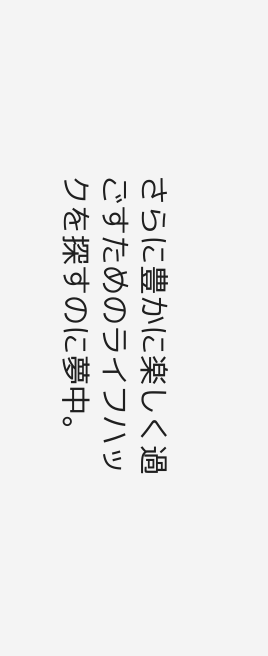さらに豊かに楽しく過ごすためのライフハックを探すのに夢中。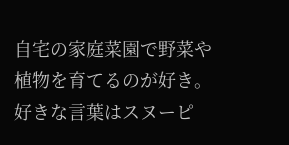自宅の家庭菜園で野菜や植物を育てるのが好き。好きな言葉はスヌーピ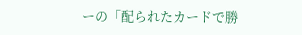ーの「配られたカードで勝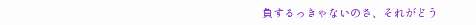負するっきゃないのさ、それがどう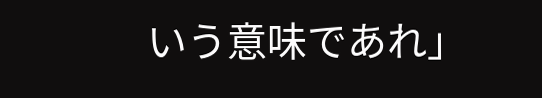いう意味であれ」